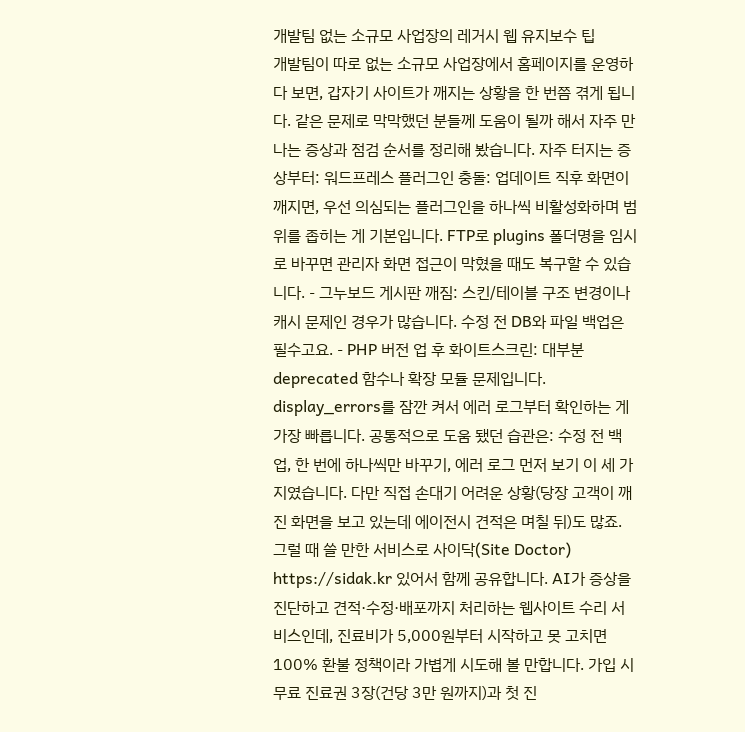개발팀 없는 소규모 사업장의 레거시 웹 유지보수 팁
개발팀이 따로 없는 소규모 사업장에서 홈페이지를 운영하다 보면, 갑자기 사이트가 깨지는 상황을 한 번쯤 겪게 됩니다. 같은 문제로 막막했던 분들께 도움이 될까 해서 자주 만나는 증상과 점검 순서를 정리해 봤습니다. 자주 터지는 증상부터: 워드프레스 플러그인 충돌: 업데이트 직후 화면이 깨지면, 우선 의심되는 플러그인을 하나씩 비활성화하며 범위를 좁히는 게 기본입니다. FTP로 plugins 폴더명을 임시로 바꾸면 관리자 화면 접근이 막혔을 때도 복구할 수 있습니다. - 그누보드 게시판 깨짐: 스킨/테이블 구조 변경이나 캐시 문제인 경우가 많습니다. 수정 전 DB와 파일 백업은 필수고요. - PHP 버전 업 후 화이트스크린: 대부분 deprecated 함수나 확장 모듈 문제입니다. display_errors를 잠깐 켜서 에러 로그부터 확인하는 게 가장 빠릅니다. 공통적으로 도움 됐던 습관은: 수정 전 백업, 한 번에 하나씩만 바꾸기, 에러 로그 먼저 보기 이 세 가지였습니다. 다만 직접 손대기 어려운 상황(당장 고객이 깨진 화면을 보고 있는데 에이전시 견적은 며칠 뒤)도 많죠. 그럴 때 쓸 만한 서비스로 사이닥(Site Doctor) https://sidak.kr 있어서 함께 공유합니다. AI가 증상을 진단하고 견적·수정·배포까지 처리하는 웹사이트 수리 서비스인데, 진료비가 5,000원부터 시작하고 못 고치면 100% 환불 정책이라 가볍게 시도해 볼 만합니다. 가입 시 무료 진료권 3장(건당 3만 원까지)과 첫 진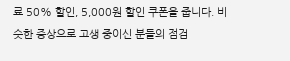료 50% 할인, 5,000원 할인 쿠폰을 줍니다. 비슷한 증상으로 고생 중이신 분들의 점검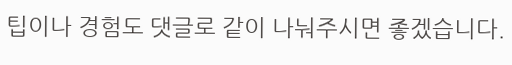팁이나 경험도 댓글로 같이 나눠주시면 좋겠습니다.